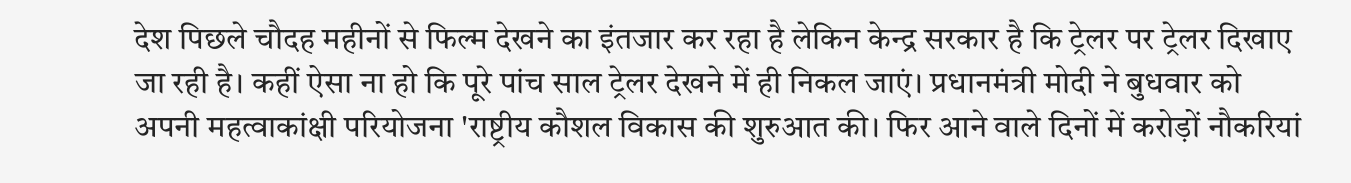देश पिछले चौदह महीनों से फिल्म देखने का इंतजार कर रहा है लेकिन केन्द्र सरकार है कि ट्रेलर पर ट्रेलर दिखाए जा रही है। कहीं ऐसा ना हो कि पूरे पांच साल ट्रेलर देखने में ही निकल जाएं। प्रधानमंत्री मोदी ने बुधवार को अपनी महत्वाकांक्षी परियोजना 'राष्ट्रीय कौशल विकास की शुरुआत की। फिर आने वाले दिनों में करोड़ों नौकरियां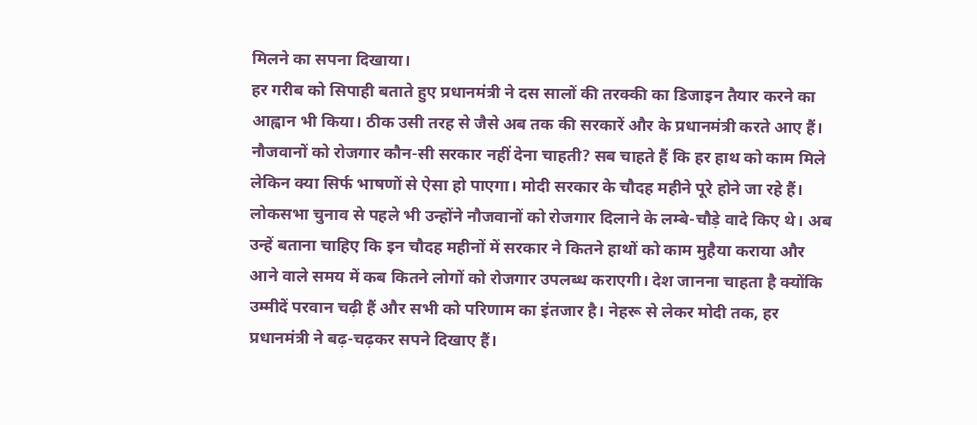मिलने का सपना दिखाया।
हर गरीब को सिपाही बताते हुए प्रधानमंत्री ने दस सालों की तरक्की का डिजाइन तैयार करने का आह्वान भी किया। ठीक उसी तरह से जैसे अब तक की सरकारें और के प्रधानमंत्री करते आए हैं। नौजवानों को रोजगार कौन-सी सरकार नहीं देना चाहती? सब चाहते हैं कि हर हाथ को काम मिले लेकिन क्या सिर्फ भाषणों से ऐसा हो पाएगा। मोदी सरकार के चौदह महीने पूरे होने जा रहे हैं।
लोकसभा चुनाव से पहले भी उन्होंने नौजवानों को रोजगार दिलाने के लम्बे-चौड़े वादे किए थे। अब उन्हें बताना चाहिए कि इन चौदह महीनों में सरकार ने कितने हाथों को काम मुहैया कराया और आने वाले समय में कब कितने लोगों को रोजगार उपलब्ध कराएगी। देश जानना चाहता है क्योंकि उम्मीदें परवान चढ़ी हैं और सभी को परिणाम का इंतजार है। नेहरू से लेकर मोदी तक, हर प्रधानमंत्री ने बढ़-चढ़कर सपने दिखाए हैं।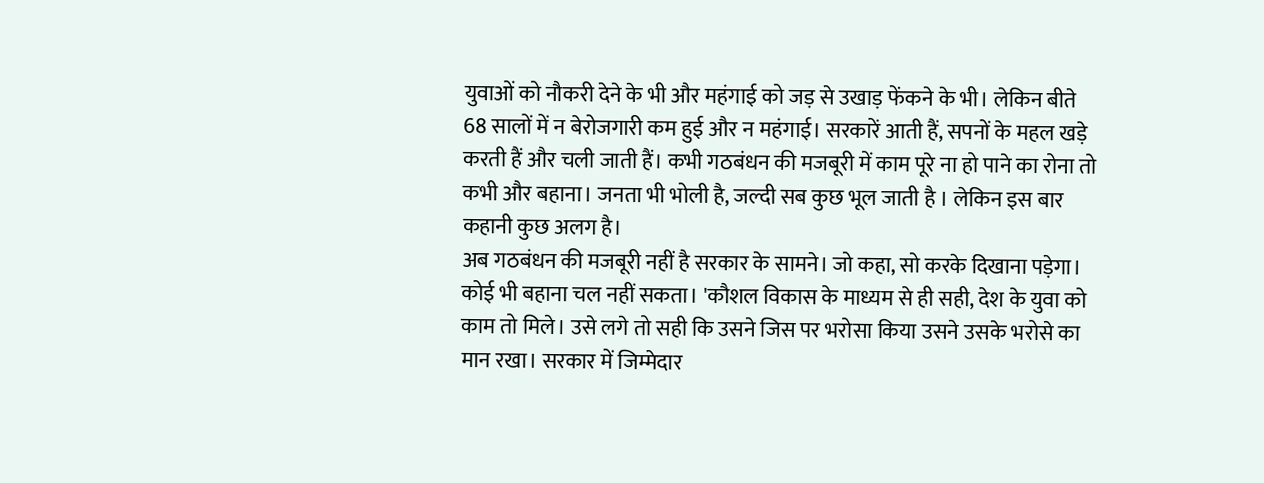युवाओं को नौकरी देने के भी और महंगाई को जड़ से उखाड़ फेंकने के भी। लेकिन बीते 68 सालों में न बेरोजगारी कम हुई और न महंगाई। सरकारें आती हैं, सपनों के महल खड़े करती हैं और चली जाती हैं। कभी गठबंधन की मजबूरी में काम पूरे ना हो पाने का रोना तो कभी और बहाना। जनता भी भोली है, जल्दी सब कुछ भूल जाती है । लेकिन इस बार कहानी कुछ अलग है।
अब गठबंधन की मजबूरी नहीं है सरकार के सामने। जो कहा, सो करके दिखाना पड़ेगा। कोई भी बहाना चल नहीं सकता। 'कौशल विकास के माध्यम से ही सही, देश के युवा को काम तो मिले। उसे लगे तो सही कि उसने जिस पर भरोसा किया उसने उसके भरोसे का मान रखा। सरकार में जिम्मेदार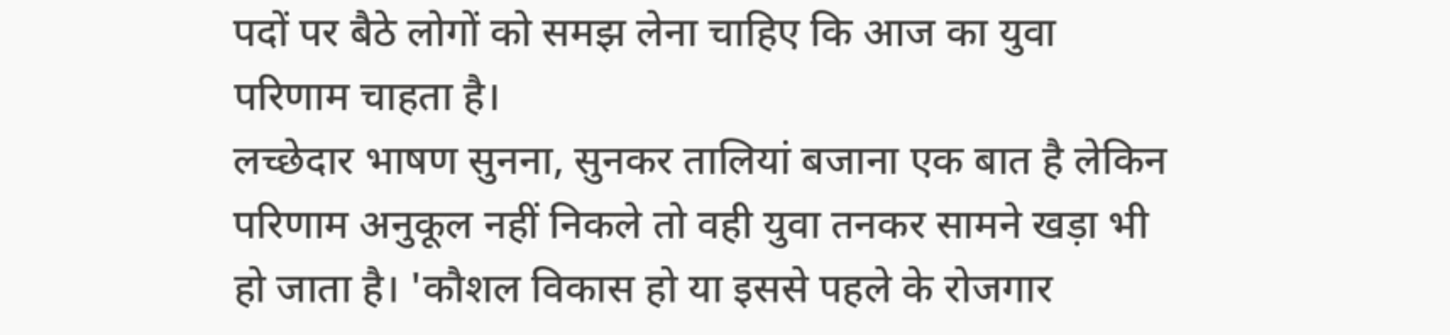पदों पर बैठे लोगों को समझ लेना चाहिए कि आज का युवा परिणाम चाहता है।
लच्छेदार भाषण सुनना, सुनकर तालियां बजाना एक बात है लेकिन परिणाम अनुकूल नहीं निकले तो वही युवा तनकर सामने खड़ा भी हो जाता है। 'कौशल विकास हो या इससे पहले के रोजगार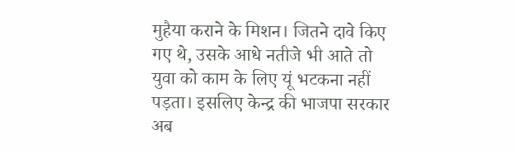मुहैया कराने के मिशन। जितने दावे किए गए थे, उसके आधे नतीजे भी आते तो युवा को काम के लिए यूं भटकना नहीं पड़ता। इसलिए केन्द्र की भाजपा सरकार अब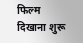फिल्म दिखाना शुरू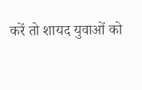करें तो शायद युवाओं को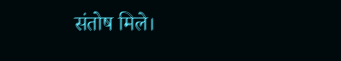संतोष मिले।